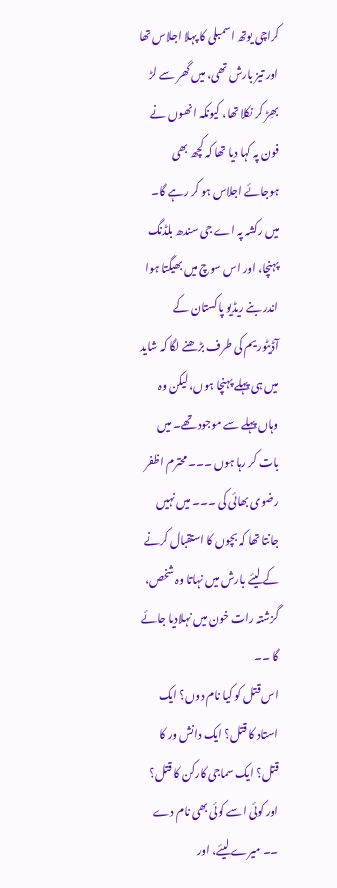کراچی یوتھ اسمبلی کا پہلا اجلاس تھا اور تیز بارش تھی، میں گھر سے لڑ بھِڑ کر نکلا تھا، کیونکہ انھوں نے فون پہ کہا دیا تھا کہ کچھ بھی ہوجائے اجلاس ہو کر رہے گا۔ میں رکشہ پہ اے جی سندھ بلڈنگ پہنچا، اور اس سوچ میں بھیگتا ہوا اندر بنے ریڈیو پاکستان کے آڈیٹوریم کی طرف بڑھنے لگا کہ شاید میں ہی پہلے پہنچا ہوں، لیکن وہ وہاں پہلے سے موجود تھے۔ میں بات کر رہا ہوں ۔۔۔ محترم اظفر رضوی بھائی کی ۔۔۔ میں نہیں جانتا تھا کہ بچوں کا استقبال کرنے کے لیئے بارش میں نہاتا وہ شخص، گزشتہ رات خون میں نہلادیا جائے گا ۔۔
اس قتل کو کیا نام دوں؟ ایک استاد کا قتل؟ ایک دانش ور کا قتل؟ ایک سماجی کارکن کا قتل؟ اور کوئی اسے کوئی بھی نام دے ۔۔ میرے لیئے، اور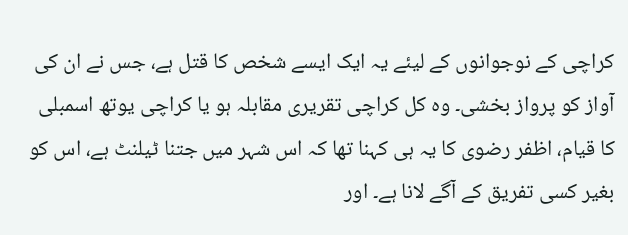کراچی کے نوجوانوں کے لیئے یہ ایک ایسے شخص کا قتل ہے، جس نے ان کی آواز کو پرواز بخشی۔ وہ کل کراچی تقریری مقابلہ ہو یا کراچی یوتھ اسمبلی کا قیام، اظفر رضوی کا یہ ہی کہنا تھا کہ اس شہر میں جتنا ٹیلنٹ ہے، اس کو بغیر کسی تفریق کے آگے لانا ہے۔ اور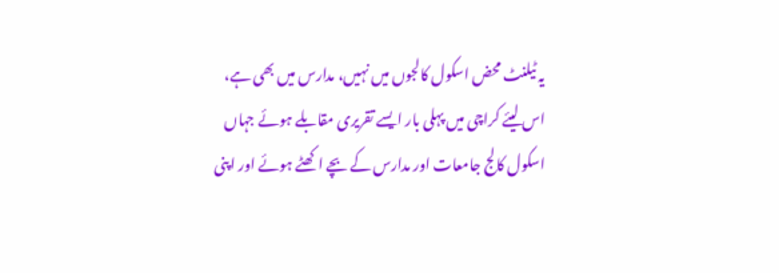یہ ٹیلنٹ محض اسکول کالجوں میں نہیں، مدارس میں بھی ہے، اس لیئے کراچی میں پہلی بار ایسے تقریری مقابلے ہوئے جہاں اسکول کالج جامعات اور مدارس کے بچے اکھٹے ہوئے اور اپنی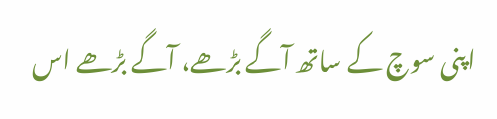اپنی سوچ کے ساتھ آگے بڑھے، آگے بڑھے اس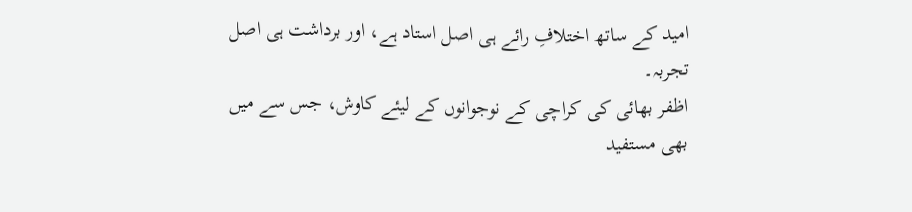امید کے ساتھ اختلافِ رائے ہی اصل استاد ہے، اور برداشت ہی اصل تجربہ۔
اظفر بھائی کی کراچی کے نوجوانوں کے لیئے کاوش، جس سے میں بھی مستفید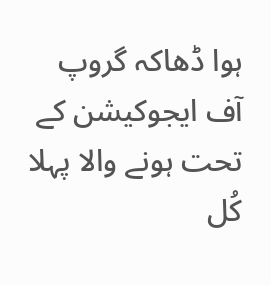ہوا ڈھاکہ گروپ آف ایجوکیشن کے تحت ہونے والا پہلا کُل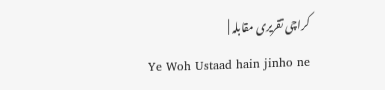کراچی تقریری مقابلہ |
Ye Woh Ustaad hain jinho ne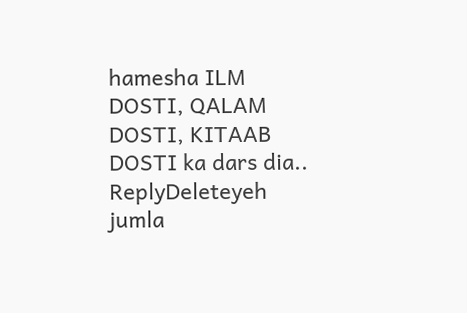hamesha ILM DOSTI, QALAM DOSTI, KITAAB DOSTI ka dars dia..
ReplyDeleteyeh jumla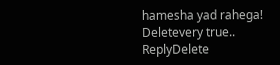hamesha yad rahega!
Deletevery true..
ReplyDelete